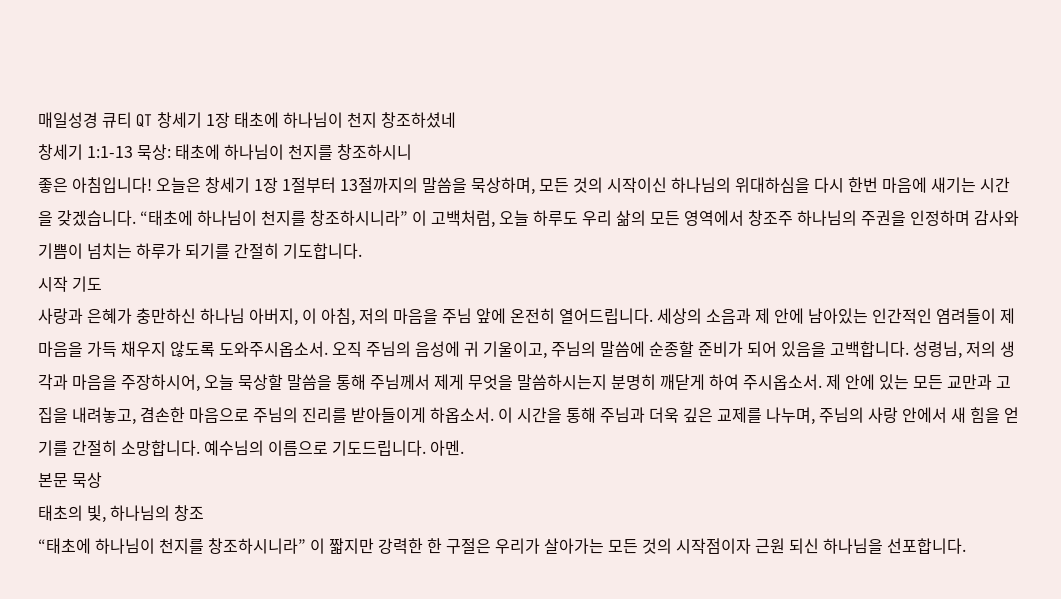매일성경 큐티 QT 창세기 1장 태초에 하나님이 천지 창조하셨네
창세기 1:1-13 묵상: 태초에 하나님이 천지를 창조하시니
좋은 아침입니다! 오늘은 창세기 1장 1절부터 13절까지의 말씀을 묵상하며, 모든 것의 시작이신 하나님의 위대하심을 다시 한번 마음에 새기는 시간을 갖겠습니다. “태초에 하나님이 천지를 창조하시니라” 이 고백처럼, 오늘 하루도 우리 삶의 모든 영역에서 창조주 하나님의 주권을 인정하며 감사와 기쁨이 넘치는 하루가 되기를 간절히 기도합니다.
시작 기도
사랑과 은혜가 충만하신 하나님 아버지, 이 아침, 저의 마음을 주님 앞에 온전히 열어드립니다. 세상의 소음과 제 안에 남아있는 인간적인 염려들이 제 마음을 가득 채우지 않도록 도와주시옵소서. 오직 주님의 음성에 귀 기울이고, 주님의 말씀에 순종할 준비가 되어 있음을 고백합니다. 성령님, 저의 생각과 마음을 주장하시어, 오늘 묵상할 말씀을 통해 주님께서 제게 무엇을 말씀하시는지 분명히 깨닫게 하여 주시옵소서. 제 안에 있는 모든 교만과 고집을 내려놓고, 겸손한 마음으로 주님의 진리를 받아들이게 하옵소서. 이 시간을 통해 주님과 더욱 깊은 교제를 나누며, 주님의 사랑 안에서 새 힘을 얻기를 간절히 소망합니다. 예수님의 이름으로 기도드립니다. 아멘.
본문 묵상
태초의 빛, 하나님의 창조
“태초에 하나님이 천지를 창조하시니라” 이 짧지만 강력한 한 구절은 우리가 살아가는 모든 것의 시작점이자 근원 되신 하나님을 선포합니다.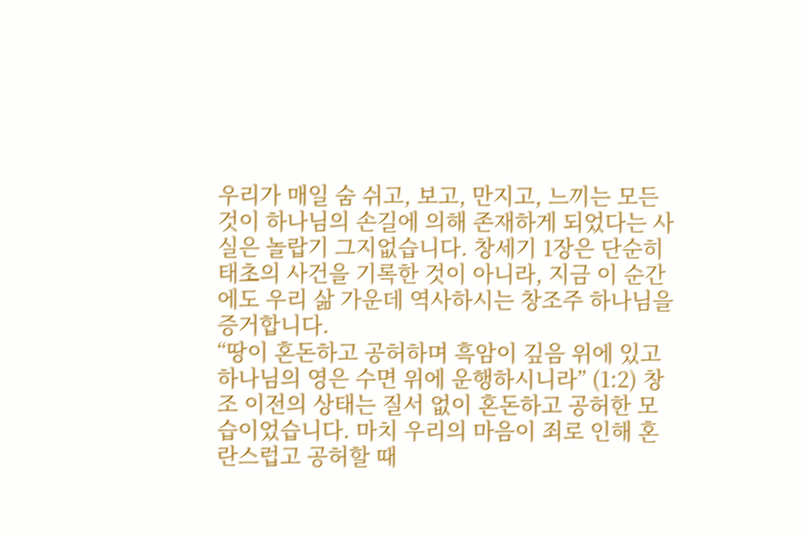우리가 매일 숨 쉬고, 보고, 만지고, 느끼는 모든 것이 하나님의 손길에 의해 존재하게 되었다는 사실은 놀랍기 그지없습니다. 창세기 1장은 단순히 태초의 사건을 기록한 것이 아니라, 지금 이 순간에도 우리 삶 가운데 역사하시는 창조주 하나님을 증거합니다.
“땅이 혼돈하고 공허하며 흑암이 깊음 위에 있고 하나님의 영은 수면 위에 운행하시니라” (1:2) 창조 이전의 상태는 질서 없이 혼돈하고 공허한 모습이었습니다. 마치 우리의 마음이 죄로 인해 혼란스럽고 공허할 때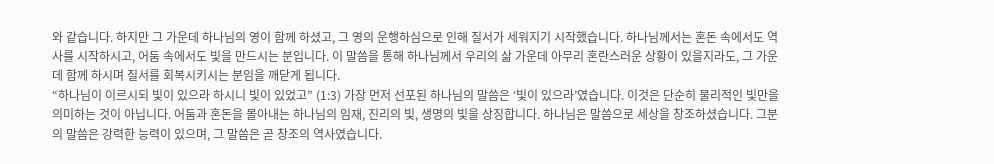와 같습니다. 하지만 그 가운데 하나님의 영이 함께 하셨고, 그 영의 운행하심으로 인해 질서가 세워지기 시작했습니다. 하나님께서는 혼돈 속에서도 역사를 시작하시고, 어둠 속에서도 빛을 만드시는 분입니다. 이 말씀을 통해 하나님께서 우리의 삶 가운데 아무리 혼란스러운 상황이 있을지라도, 그 가운데 함께 하시며 질서를 회복시키시는 분임을 깨닫게 됩니다.
“하나님이 이르시되 빛이 있으라 하시니 빛이 있었고” (1:3) 가장 먼저 선포된 하나님의 말씀은 ‘빛이 있으라’였습니다. 이것은 단순히 물리적인 빛만을 의미하는 것이 아닙니다. 어둠과 혼돈을 몰아내는 하나님의 임재, 진리의 빛, 생명의 빛을 상징합니다. 하나님은 말씀으로 세상을 창조하셨습니다. 그분의 말씀은 강력한 능력이 있으며, 그 말씀은 곧 창조의 역사였습니다.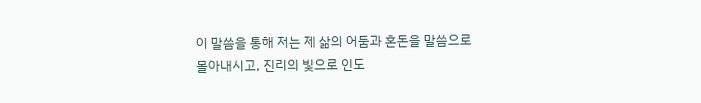이 말씀을 통해 저는 제 삶의 어둠과 혼돈을 말씀으로 몰아내시고, 진리의 빛으로 인도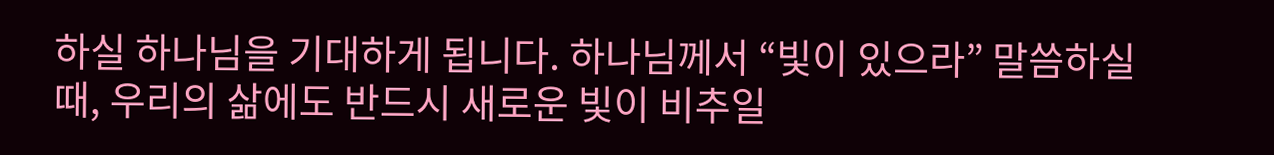하실 하나님을 기대하게 됩니다. 하나님께서 “빛이 있으라” 말씀하실 때, 우리의 삶에도 반드시 새로운 빛이 비추일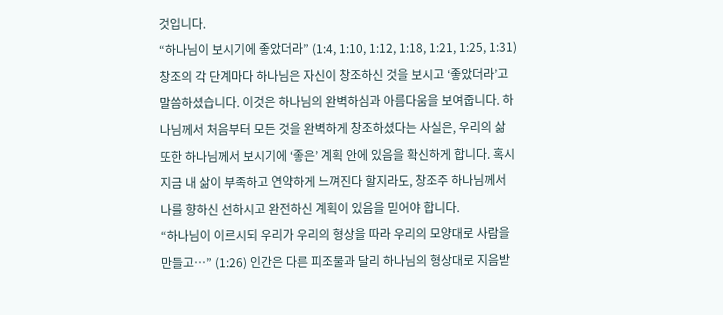것입니다.
“하나님이 보시기에 좋았더라” (1:4, 1:10, 1:12, 1:18, 1:21, 1:25, 1:31) 창조의 각 단계마다 하나님은 자신이 창조하신 것을 보시고 ‘좋았더라’고 말씀하셨습니다. 이것은 하나님의 완벽하심과 아름다움을 보여줍니다. 하나님께서 처음부터 모든 것을 완벽하게 창조하셨다는 사실은, 우리의 삶 또한 하나님께서 보시기에 ‘좋은’ 계획 안에 있음을 확신하게 합니다. 혹시 지금 내 삶이 부족하고 연약하게 느껴진다 할지라도, 창조주 하나님께서 나를 향하신 선하시고 완전하신 계획이 있음을 믿어야 합니다.
“하나님이 이르시되 우리가 우리의 형상을 따라 우리의 모양대로 사람을 만들고…” (1:26) 인간은 다른 피조물과 달리 하나님의 형상대로 지음받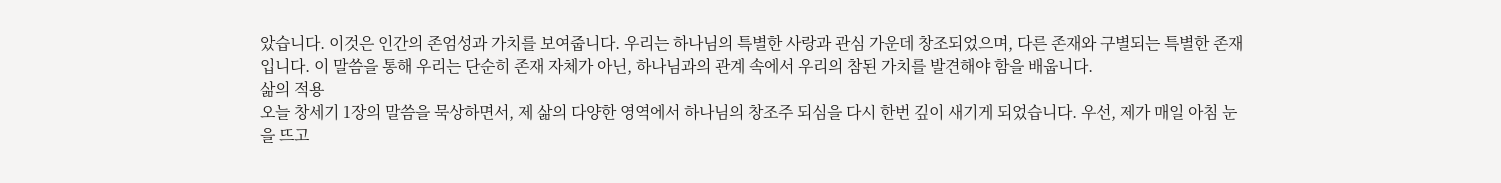았습니다. 이것은 인간의 존엄성과 가치를 보여줍니다. 우리는 하나님의 특별한 사랑과 관심 가운데 창조되었으며, 다른 존재와 구별되는 특별한 존재입니다. 이 말씀을 통해 우리는 단순히 존재 자체가 아닌, 하나님과의 관계 속에서 우리의 참된 가치를 발견해야 함을 배웁니다.
삶의 적용
오늘 창세기 1장의 말씀을 묵상하면서, 제 삶의 다양한 영역에서 하나님의 창조주 되심을 다시 한번 깊이 새기게 되었습니다. 우선, 제가 매일 아침 눈을 뜨고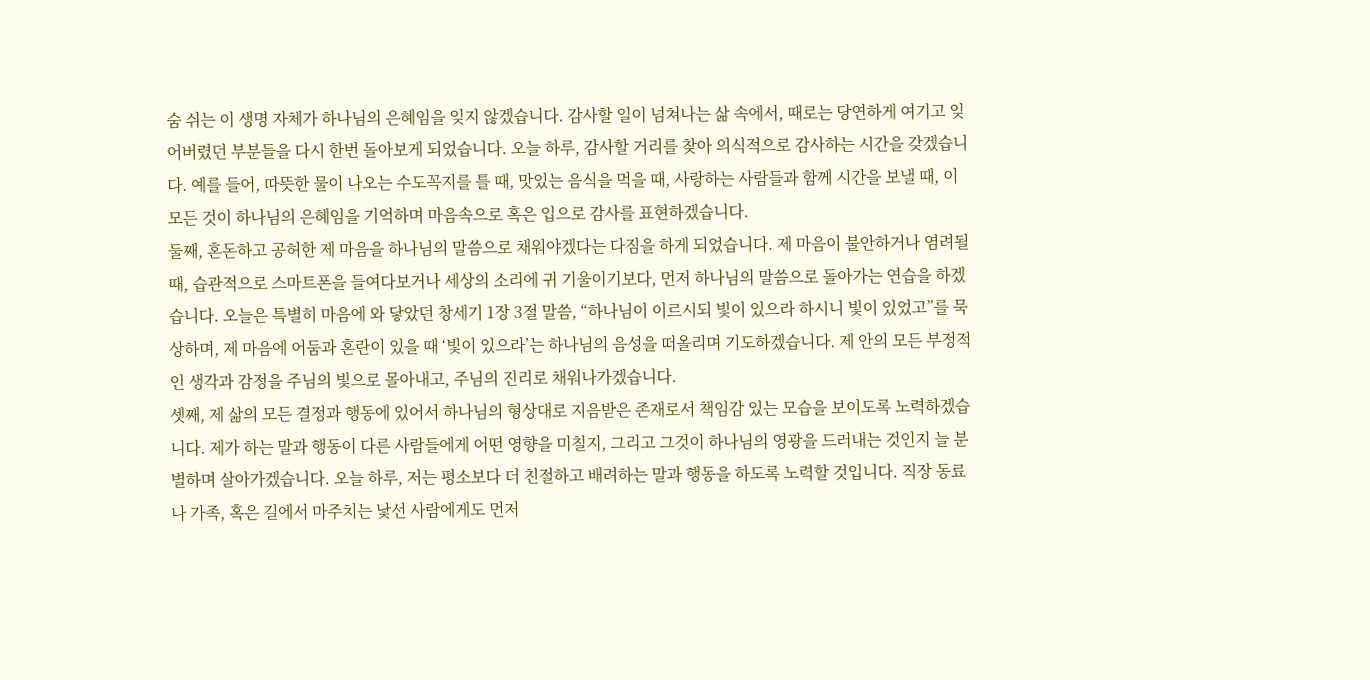숨 쉬는 이 생명 자체가 하나님의 은혜임을 잊지 않겠습니다. 감사할 일이 넘쳐나는 삶 속에서, 때로는 당연하게 여기고 잊어버렸던 부분들을 다시 한번 돌아보게 되었습니다. 오늘 하루, 감사할 거리를 찾아 의식적으로 감사하는 시간을 갖겠습니다. 예를 들어, 따뜻한 물이 나오는 수도꼭지를 틀 때, 맛있는 음식을 먹을 때, 사랑하는 사람들과 함께 시간을 보낼 때, 이 모든 것이 하나님의 은혜임을 기억하며 마음속으로 혹은 입으로 감사를 표현하겠습니다.
둘째, 혼돈하고 공허한 제 마음을 하나님의 말씀으로 채워야겠다는 다짐을 하게 되었습니다. 제 마음이 불안하거나 염려될 때, 습관적으로 스마트폰을 들여다보거나 세상의 소리에 귀 기울이기보다, 먼저 하나님의 말씀으로 돌아가는 연습을 하겠습니다. 오늘은 특별히 마음에 와 닿았던 창세기 1장 3절 말씀, “하나님이 이르시되 빛이 있으라 하시니 빛이 있었고”를 묵상하며, 제 마음에 어둠과 혼란이 있을 때 ‘빛이 있으라’는 하나님의 음성을 떠올리며 기도하겠습니다. 제 안의 모든 부정적인 생각과 감정을 주님의 빛으로 몰아내고, 주님의 진리로 채워나가겠습니다.
셋째, 제 삶의 모든 결정과 행동에 있어서 하나님의 형상대로 지음받은 존재로서 책임감 있는 모습을 보이도록 노력하겠습니다. 제가 하는 말과 행동이 다른 사람들에게 어떤 영향을 미칠지, 그리고 그것이 하나님의 영광을 드러내는 것인지 늘 분별하며 살아가겠습니다. 오늘 하루, 저는 평소보다 더 친절하고 배려하는 말과 행동을 하도록 노력할 것입니다. 직장 동료나 가족, 혹은 길에서 마주치는 낯선 사람에게도 먼저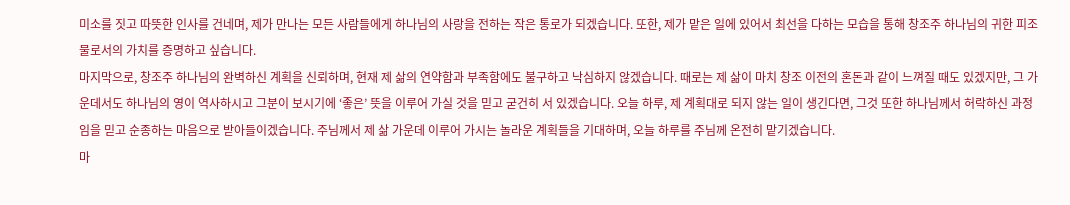미소를 짓고 따뜻한 인사를 건네며, 제가 만나는 모든 사람들에게 하나님의 사랑을 전하는 작은 통로가 되겠습니다. 또한, 제가 맡은 일에 있어서 최선을 다하는 모습을 통해 창조주 하나님의 귀한 피조물로서의 가치를 증명하고 싶습니다.
마지막으로, 창조주 하나님의 완벽하신 계획을 신뢰하며, 현재 제 삶의 연약함과 부족함에도 불구하고 낙심하지 않겠습니다. 때로는 제 삶이 마치 창조 이전의 혼돈과 같이 느껴질 때도 있겠지만, 그 가운데서도 하나님의 영이 역사하시고 그분이 보시기에 ‘좋은’ 뜻을 이루어 가실 것을 믿고 굳건히 서 있겠습니다. 오늘 하루, 제 계획대로 되지 않는 일이 생긴다면, 그것 또한 하나님께서 허락하신 과정임을 믿고 순종하는 마음으로 받아들이겠습니다. 주님께서 제 삶 가운데 이루어 가시는 놀라운 계획들을 기대하며, 오늘 하루를 주님께 온전히 맡기겠습니다.
마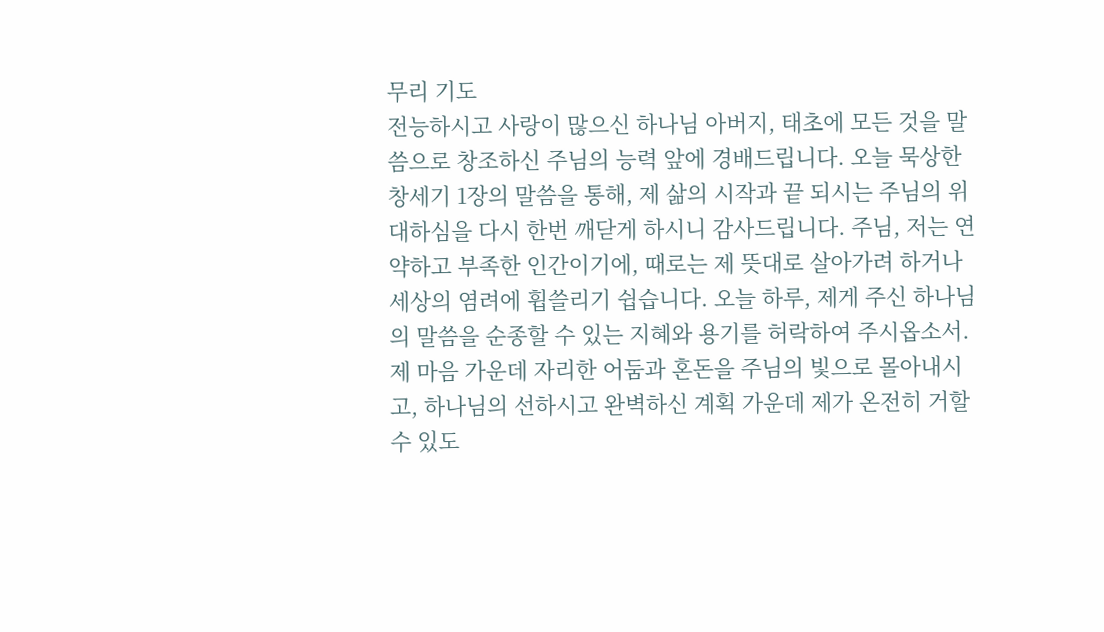무리 기도
전능하시고 사랑이 많으신 하나님 아버지, 태초에 모든 것을 말씀으로 창조하신 주님의 능력 앞에 경배드립니다. 오늘 묵상한 창세기 1장의 말씀을 통해, 제 삶의 시작과 끝 되시는 주님의 위대하심을 다시 한번 깨닫게 하시니 감사드립니다. 주님, 저는 연약하고 부족한 인간이기에, 때로는 제 뜻대로 살아가려 하거나 세상의 염려에 휩쓸리기 쉽습니다. 오늘 하루, 제게 주신 하나님의 말씀을 순종할 수 있는 지혜와 용기를 허락하여 주시옵소서. 제 마음 가운데 자리한 어둠과 혼돈을 주님의 빛으로 몰아내시고, 하나님의 선하시고 완벽하신 계획 가운데 제가 온전히 거할 수 있도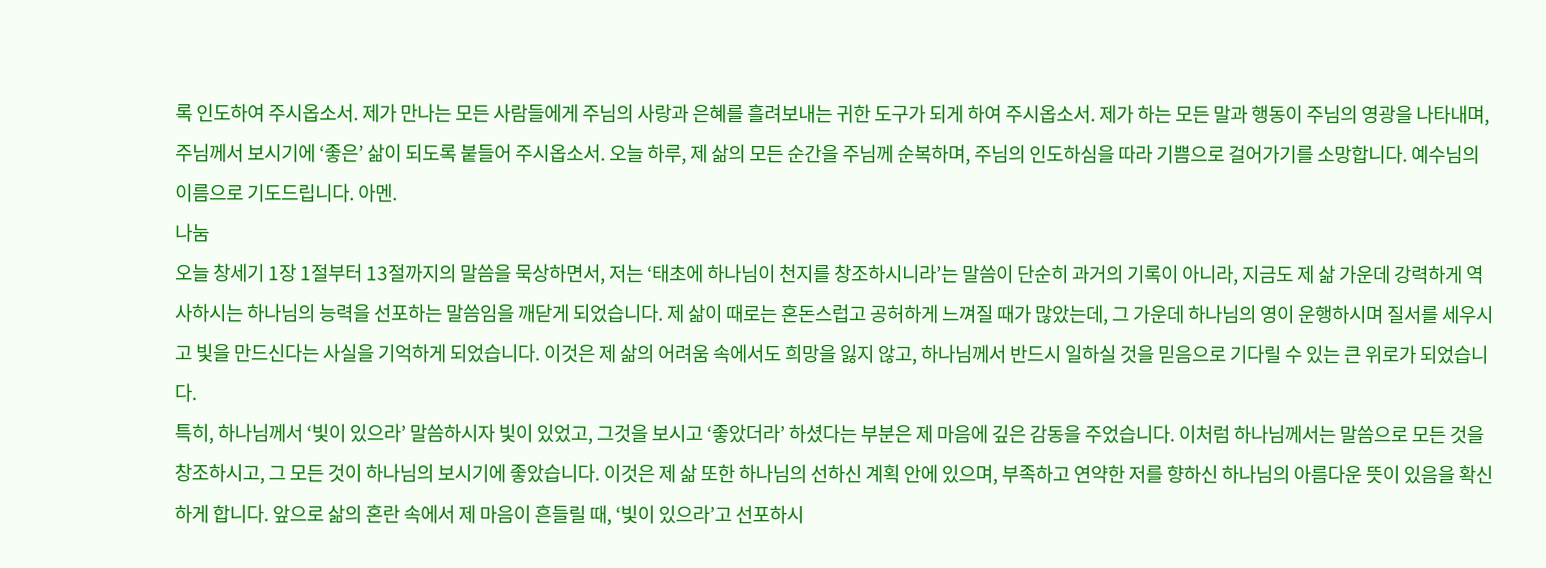록 인도하여 주시옵소서. 제가 만나는 모든 사람들에게 주님의 사랑과 은혜를 흘려보내는 귀한 도구가 되게 하여 주시옵소서. 제가 하는 모든 말과 행동이 주님의 영광을 나타내며, 주님께서 보시기에 ‘좋은’ 삶이 되도록 붙들어 주시옵소서. 오늘 하루, 제 삶의 모든 순간을 주님께 순복하며, 주님의 인도하심을 따라 기쁨으로 걸어가기를 소망합니다. 예수님의 이름으로 기도드립니다. 아멘.
나눔
오늘 창세기 1장 1절부터 13절까지의 말씀을 묵상하면서, 저는 ‘태초에 하나님이 천지를 창조하시니라’는 말씀이 단순히 과거의 기록이 아니라, 지금도 제 삶 가운데 강력하게 역사하시는 하나님의 능력을 선포하는 말씀임을 깨닫게 되었습니다. 제 삶이 때로는 혼돈스럽고 공허하게 느껴질 때가 많았는데, 그 가운데 하나님의 영이 운행하시며 질서를 세우시고 빛을 만드신다는 사실을 기억하게 되었습니다. 이것은 제 삶의 어려움 속에서도 희망을 잃지 않고, 하나님께서 반드시 일하실 것을 믿음으로 기다릴 수 있는 큰 위로가 되었습니다.
특히, 하나님께서 ‘빛이 있으라’ 말씀하시자 빛이 있었고, 그것을 보시고 ‘좋았더라’ 하셨다는 부분은 제 마음에 깊은 감동을 주었습니다. 이처럼 하나님께서는 말씀으로 모든 것을 창조하시고, 그 모든 것이 하나님의 보시기에 좋았습니다. 이것은 제 삶 또한 하나님의 선하신 계획 안에 있으며, 부족하고 연약한 저를 향하신 하나님의 아름다운 뜻이 있음을 확신하게 합니다. 앞으로 삶의 혼란 속에서 제 마음이 흔들릴 때, ‘빛이 있으라’고 선포하시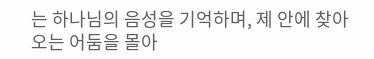는 하나님의 음성을 기억하며, 제 안에 찾아오는 어둠을 몰아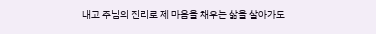내고 주님의 진리로 제 마음을 채우는 삶을 살아가도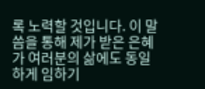록 노력할 것입니다. 이 말씀을 통해 제가 받은 은혜가 여러분의 삶에도 동일하게 임하기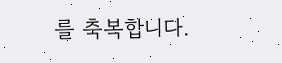를 축복합니다.